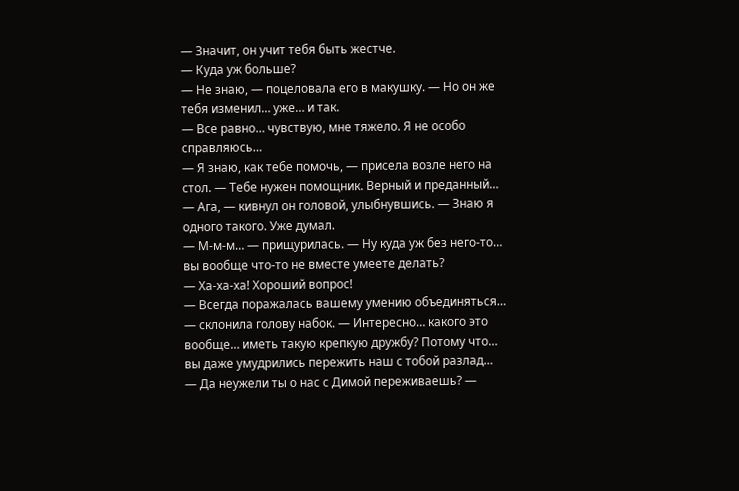— Значит, он учит тебя быть жестче.
— Куда уж больше?
— Не знаю, — поцеловала его в макушку. — Но он же тебя изменил… уже… и так.
— Все равно… чувствую, мне тяжело. Я не особо справляюсь…
— Я знаю, как тебе помочь, — присела возле него на стол. — Тебе нужен помощник. Верный и преданный…
— Ага, — кивнул он головой, улыбнувшись. — Знаю я одного такого. Уже думал.
— М-м-м… — прищурилась. — Ну куда уж без него-то… вы вообще что-то не вместе умеете делать?
— Ха-ха-ха! Хороший вопрос!
— Всегда поражалась вашему умению объединяться… — склонила голову набок. — Интересно… какого это вообще… иметь такую крепкую дружбу? Потому что… вы даже умудрились пережить наш с тобой разлад…
— Да неужели ты о нас с Димой переживаешь? —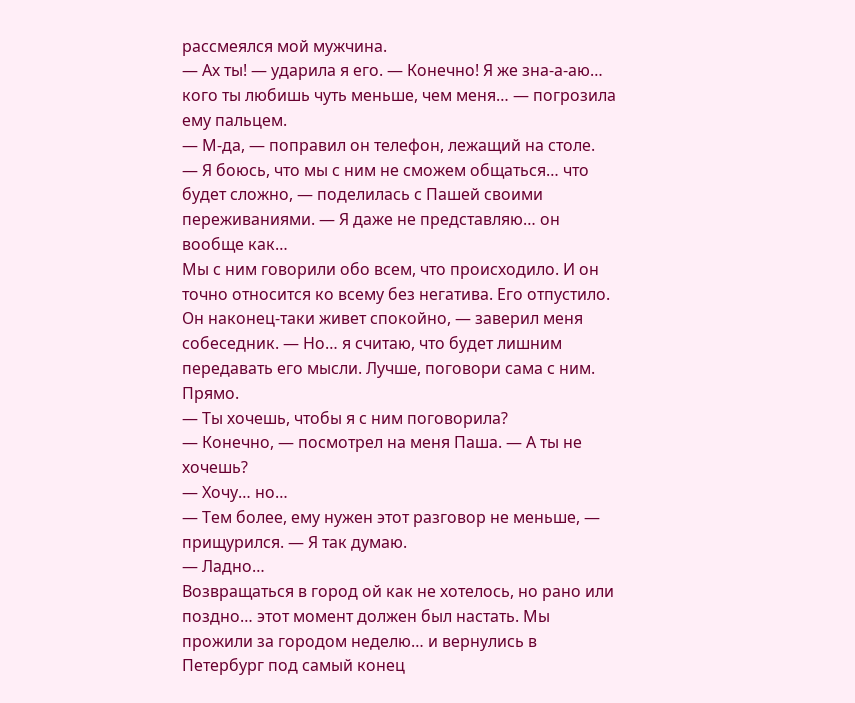рассмеялся мой мужчина.
— Ах ты! — ударила я его. — Конечно! Я же зна-а-аю… кого ты любишь чуть меньше, чем меня… — погрозила ему пальцем.
— М-да, — поправил он телефон, лежащий на столе.
— Я боюсь, что мы с ним не сможем общаться… что будет сложно, — поделилась с Пашей своими переживаниями. — Я даже не представляю… он вообще как…
Мы с ним говорили обо всем, что происходило. И он точно относится ко всему без негатива. Его отпустило. Он наконец-таки живет спокойно, — заверил меня собеседник. — Но… я считаю, что будет лишним передавать его мысли. Лучше, поговори сама с ним. Прямо.
— Ты хочешь, чтобы я с ним поговорила?
— Конечно, — посмотрел на меня Паша. — А ты не хочешь?
— Хочу… но…
— Тем более, ему нужен этот разговор не меньше, — прищурился. — Я так думаю.
— Ладно…
Возвращаться в город ой как не хотелось, но рано или поздно… этот момент должен был настать. Мы прожили за городом неделю… и вернулись в Петербург под самый конец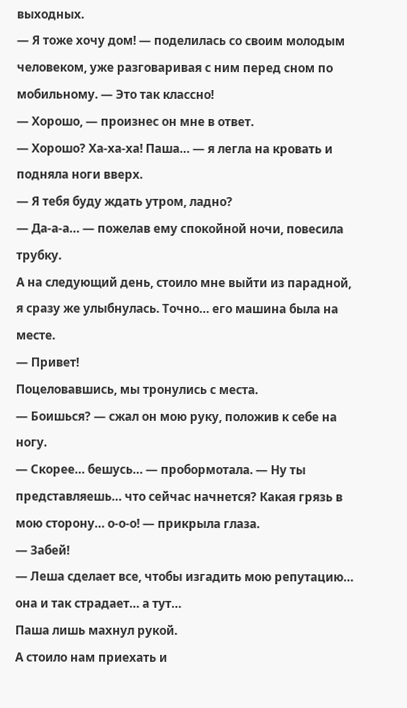выходных.
— Я тоже хочу дом! — поделилась со своим молодым человеком, уже разговаривая с ним перед сном по мобильному. — Это так классно!
— Хорошо, — произнес он мне в ответ.
— Хорошо? Ха-ха-ха! Паша… — я легла на кровать и подняла ноги вверх.
— Я тебя буду ждать утром, ладно?
— Да-а-а… — пожелав ему спокойной ночи, повесила трубку.
А на следующий день, стоило мне выйти из парадной, я сразу же улыбнулась. Точно… его машина была на месте.
— Привет!
Поцеловавшись, мы тронулись с места.
— Боишься? — сжал он мою руку, положив к себе на ногу.
— Скорее… бешусь… — пробормотала. — Ну ты представляешь… что сейчас начнется? Какая грязь в мою сторону… о-о-о! — прикрыла глаза.
— Забей!
— Леша сделает все, чтобы изгадить мою репутацию… она и так страдает… а тут…
Паша лишь махнул рукой.
А стоило нам приехать и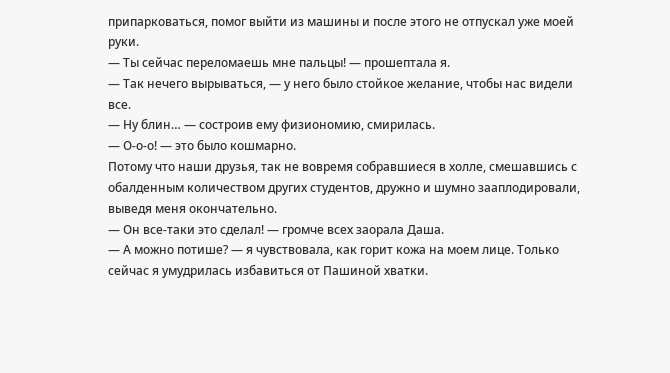припарковаться, помог выйти из машины и после этого не отпускал уже моей руки.
— Ты сейчас переломаешь мне пальцы! — прошептала я.
— Так нечего вырываться, — у него было стойкое желание, чтобы нас видели все.
— Ну блин… — состроив ему физиономию, смирилась.
— О-о-о! — это было кошмарно.
Потому что наши друзья, так не вовремя собравшиеся в холле, смешавшись с обалденным количеством других студентов, дружно и шумно зааплодировали, выведя меня окончательно.
— Он все-таки это сделал! — громче всех заорала Даша.
— А можно потише? — я чувствовала, как горит кожа на моем лице. Только сейчас я умудрилась избавиться от Пашиной хватки.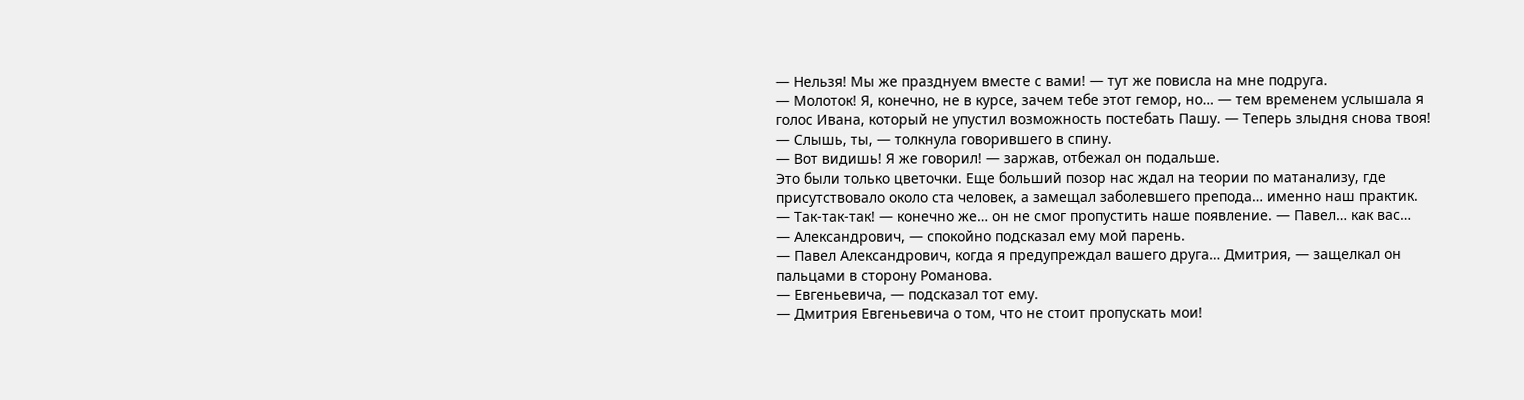— Нельзя! Мы же празднуем вместе с вами! — тут же повисла на мне подруга.
— Молоток! Я, конечно, не в курсе, зачем тебе этот гемор, но… — тем временем услышала я голос Ивана, который не упустил возможность постебать Пашу. — Теперь злыдня снова твоя!
— Слышь, ты, — толкнула говорившего в спину.
— Вот видишь! Я же говорил! — заржав, отбежал он подальше.
Это были только цветочки. Еще больший позор нас ждал на теории по матанализу, где присутствовало около ста человек, а замещал заболевшего препода… именно наш практик.
— Так-так-так! — конечно же… он не смог пропустить наше появление. — Павел… как вас…
— Александрович, — спокойно подсказал ему мой парень.
— Павел Александрович, когда я предупреждал вашего друга… Дмитрия, — защелкал он пальцами в сторону Романова.
— Евгеньевича, — подсказал тот ему.
— Дмитрия Евгеньевича о том, что не стоит пропускать мои!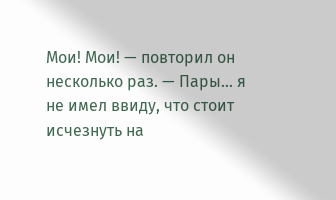Мои! Мои! — повторил он несколько раз. — Пары… я не имел ввиду, что стоит исчезнуть на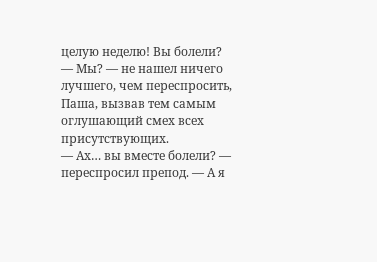целую неделю! Вы болели?
— Мы? — не нашел ничего лучшего, чем переспросить, Паша, вызвав тем самым оглушающий смех всех присутствующих.
— Ах… вы вместе болели? — переспросил препод. — А я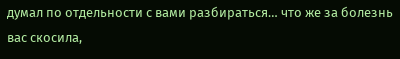думал по отдельности с вами разбираться… что же за болезнь вас скосила,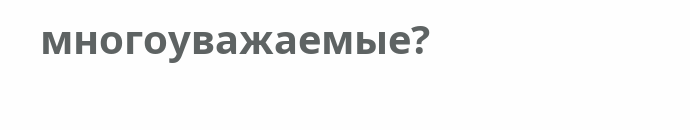многоуважаемые?